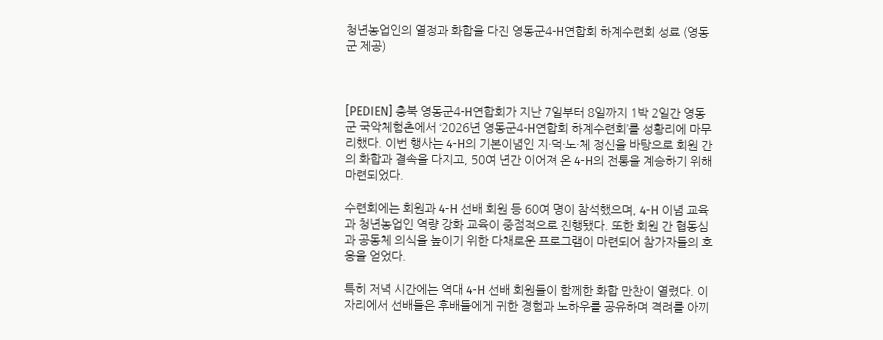청년농업인의 열정과 화합을 다진 영동군4-H연합회 하계수련회 성료 (영동군 제공)



[PEDIEN] 충북 영동군4-H연합회가 지난 7일부터 8일까지 1박 2일간 영동군 국악체험촌에서 ‘2026년 영동군4-H연합회 하계수련회’를 성황리에 마무리했다. 이번 행사는 4-H의 기본이념인 지·덕·노·체 정신을 바탕으로 회원 간의 화합과 결속을 다지고, 50여 년간 이어져 온 4-H의 전통을 계승하기 위해 마련되었다.

수련회에는 회원과 4-H 선배 회원 등 60여 명이 참석했으며, 4-H 이념 교육과 청년농업인 역량 강화 교육이 중점적으로 진행됐다. 또한 회원 간 협동심과 공동체 의식을 높이기 위한 다채로운 프로그램이 마련되어 참가자들의 호응을 얻었다.

특히 저녁 시간에는 역대 4-H 선배 회원들이 함께한 화합 만찬이 열렸다. 이 자리에서 선배들은 후배들에게 귀한 경험과 노하우를 공유하며 격려를 아끼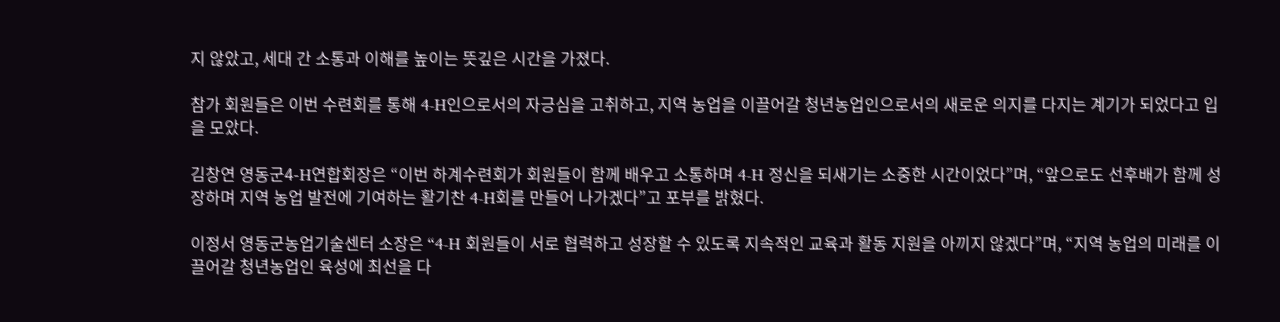지 않았고, 세대 간 소통과 이해를 높이는 뜻깊은 시간을 가졌다.

참가 회원들은 이번 수련회를 통해 4-H인으로서의 자긍심을 고취하고, 지역 농업을 이끌어갈 청년농업인으로서의 새로운 의지를 다지는 계기가 되었다고 입을 모았다.

김창연 영동군4-H연합회장은 “이번 하계수련회가 회원들이 함께 배우고 소통하며 4-H 정신을 되새기는 소중한 시간이었다”며, “앞으로도 선후배가 함께 성장하며 지역 농업 발전에 기여하는 활기찬 4-H회를 만들어 나가겠다”고 포부를 밝혔다.

이정서 영동군농업기술센터 소장은 “4-H 회원들이 서로 협력하고 성장할 수 있도록 지속적인 교육과 활동 지원을 아끼지 않겠다”며, “지역 농업의 미래를 이끌어갈 청년농업인 육성에 최선을 다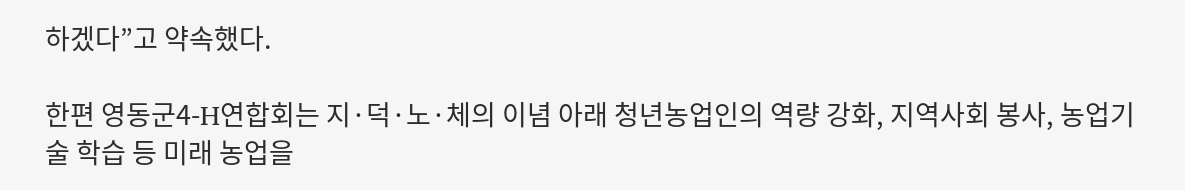하겠다”고 약속했다.

한편 영동군4-H연합회는 지·덕·노·체의 이념 아래 청년농업인의 역량 강화, 지역사회 봉사, 농업기술 학습 등 미래 농업을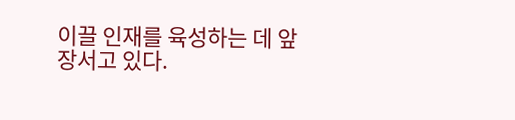이끌 인재를 육성하는 데 앞장서고 있다.